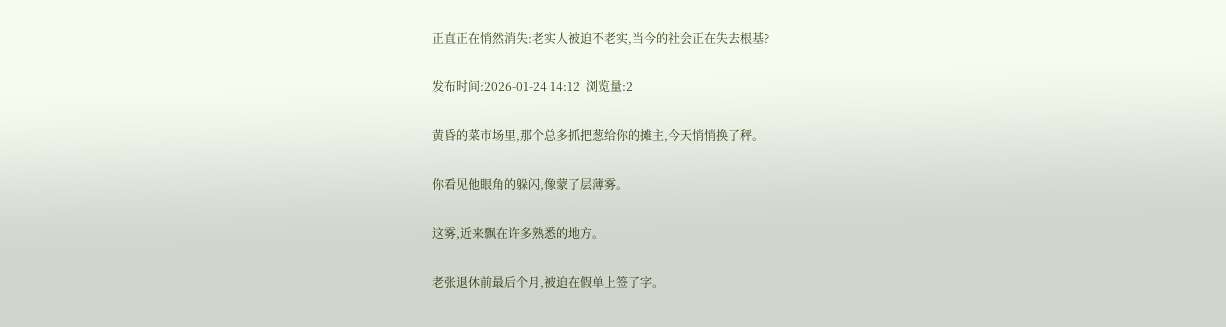正直正在悄然消失:老实人被迫不老实,当今的社会正在失去根基?

发布时间:2026-01-24 14:12  浏览量:2

黄昏的菜市场里,那个总多抓把葱给你的摊主,今天悄悄换了秤。

你看见他眼角的躲闪,像蒙了层薄雾。

这雾,近来飘在许多熟悉的地方。

老张退休前最后个月,被迫在假单上签了字。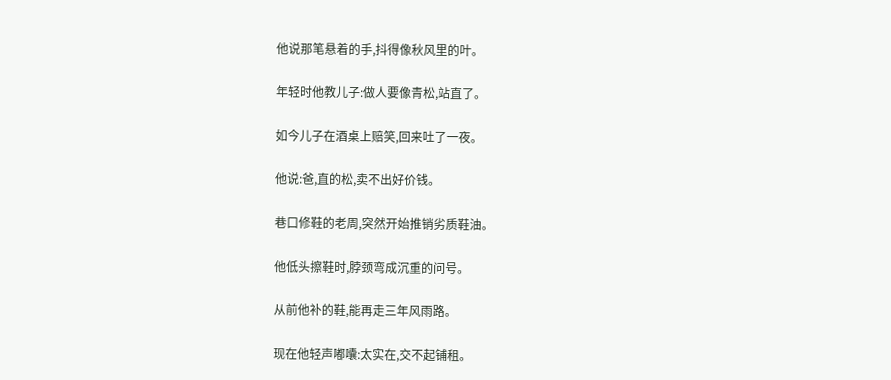他说那笔悬着的手,抖得像秋风里的叶。

年轻时他教儿子:做人要像青松,站直了。

如今儿子在酒桌上赔笑,回来吐了一夜。

他说:爸,直的松,卖不出好价钱。

巷口修鞋的老周,突然开始推销劣质鞋油。

他低头擦鞋时,脖颈弯成沉重的问号。

从前他补的鞋,能再走三年风雨路。

现在他轻声嘟囔:太实在,交不起铺租。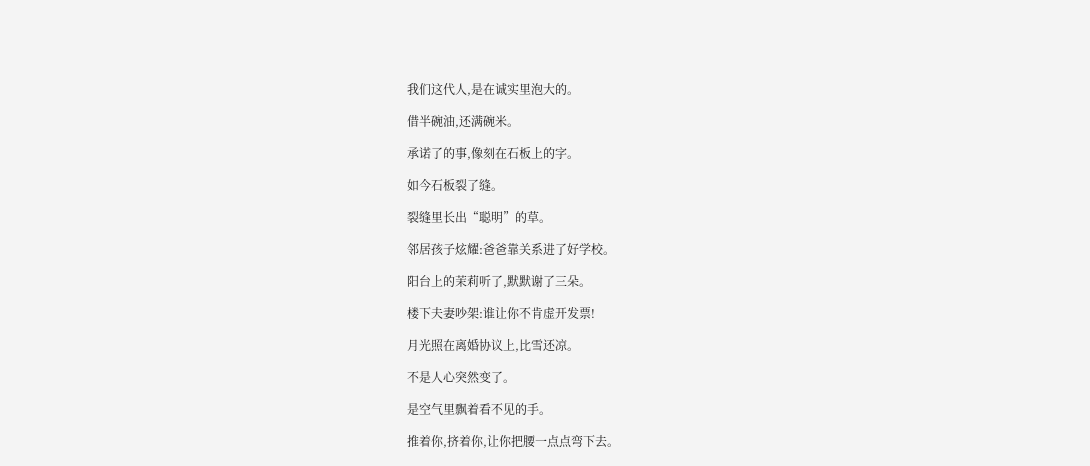我们这代人,是在诚实里泡大的。

借半碗油,还满碗米。

承诺了的事,像刻在石板上的字。

如今石板裂了缝。

裂缝里长出“聪明”的草。

邻居孩子炫耀:爸爸靠关系进了好学校。

阳台上的茉莉听了,默默谢了三朵。

楼下夫妻吵架:谁让你不肯虚开发票!

月光照在离婚协议上,比雪还凉。

不是人心突然变了。

是空气里飘着看不见的手。

推着你,挤着你,让你把腰一点点弯下去。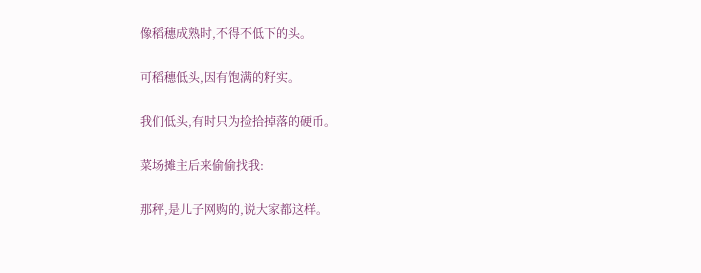像稻穗成熟时,不得不低下的头。

可稻穗低头,因有饱满的籽实。

我们低头,有时只为捡拾掉落的硬币。

菜场摊主后来偷偷找我:

那秤,是儿子网购的,说大家都这样。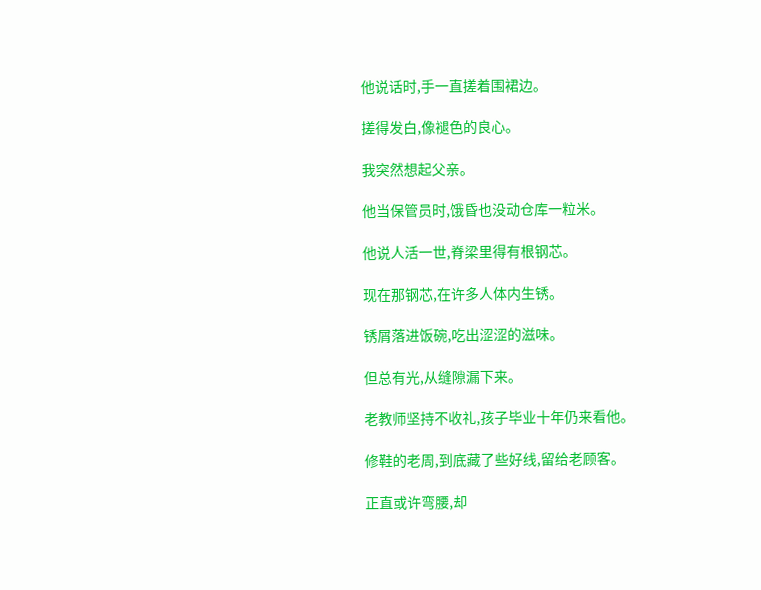他说话时,手一直搓着围裙边。

搓得发白,像褪色的良心。

我突然想起父亲。

他当保管员时,饿昏也没动仓库一粒米。

他说人活一世,脊梁里得有根钢芯。

现在那钢芯,在许多人体内生锈。

锈屑落进饭碗,吃出涩涩的滋味。

但总有光,从缝隙漏下来。

老教师坚持不收礼,孩子毕业十年仍来看他。

修鞋的老周,到底藏了些好线,留给老顾客。

正直或许弯腰,却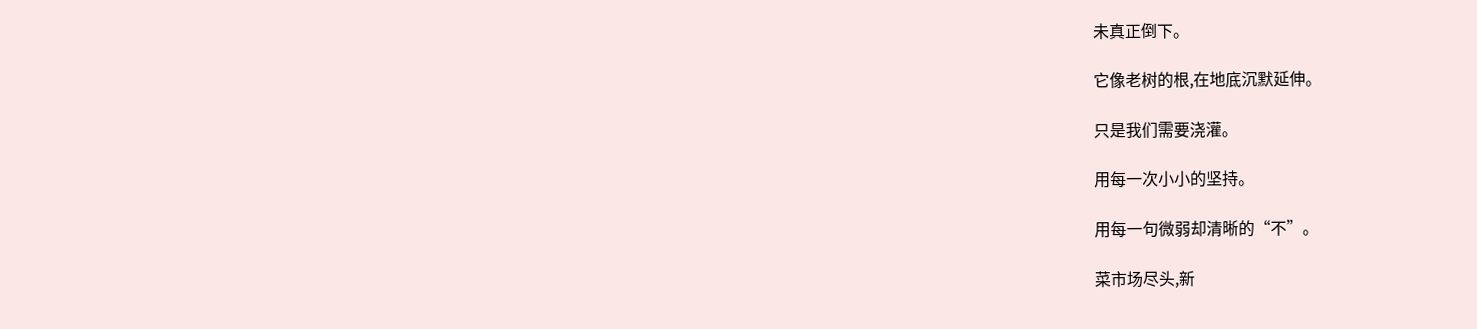未真正倒下。

它像老树的根,在地底沉默延伸。

只是我们需要浇灌。

用每一次小小的坚持。

用每一句微弱却清晰的“不”。

菜市场尽头,新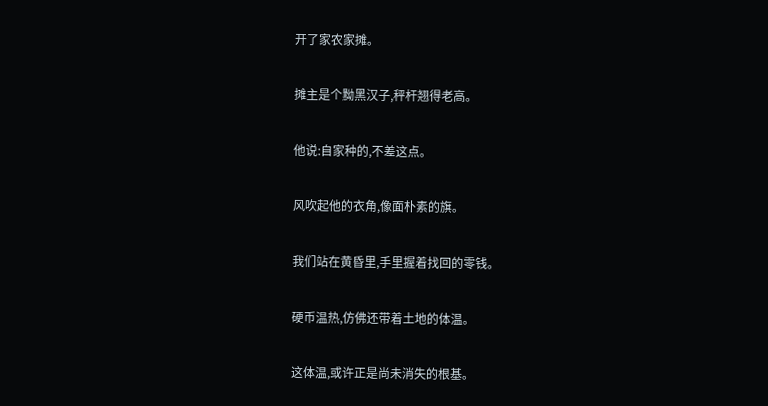开了家农家摊。

摊主是个黝黑汉子,秤杆翘得老高。

他说:自家种的,不差这点。

风吹起他的衣角,像面朴素的旗。

我们站在黄昏里,手里握着找回的零钱。

硬币温热,仿佛还带着土地的体温。

这体温,或许正是尚未消失的根基。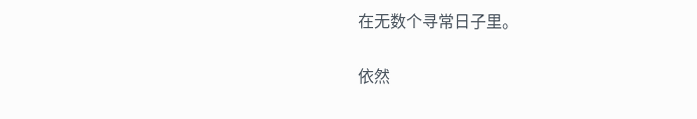在无数个寻常日子里。

依然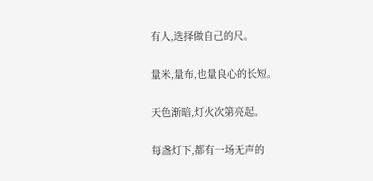有人,选择做自己的尺。

量米,量布,也量良心的长短。

天色渐暗,灯火次第亮起。

每盏灯下,都有一场无声的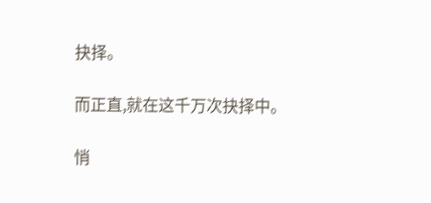抉择。

而正直,就在这千万次抉择中。

悄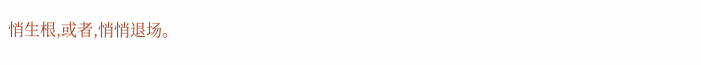悄生根,或者,悄悄退场。